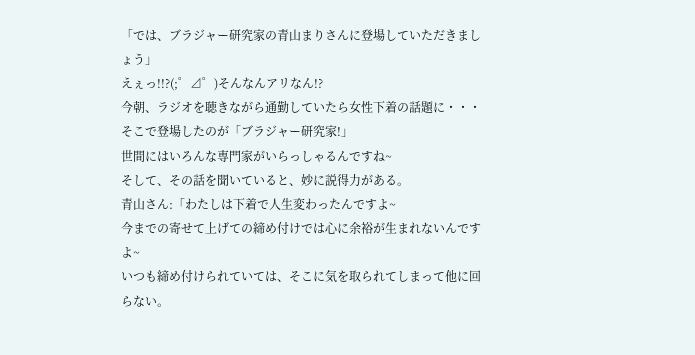「では、ブラジャー研究家の青山まりさんに登場していただきましょう」
えぇっ!!?(;゜⊿゜)そんなんアリなん!?
今朝、ラジオを聴きながら通勤していたら女性下着の話題に・・・
そこで登場したのが「ブラジャー研究家!」
世間にはいろんな専門家がいらっしゃるんですね~
そして、その話を聞いていると、妙に説得力がある。
青山さん:「わたしは下着で人生変わったんですよ~
今までの寄せて上げての締め付けでは心に余裕が生まれないんですよ~
いつも締め付けられていては、そこに気を取られてしまって他に回らない。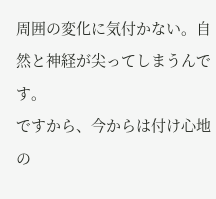周囲の変化に気付かない。自然と神経が尖ってしまうんです。
ですから、今からは付け心地の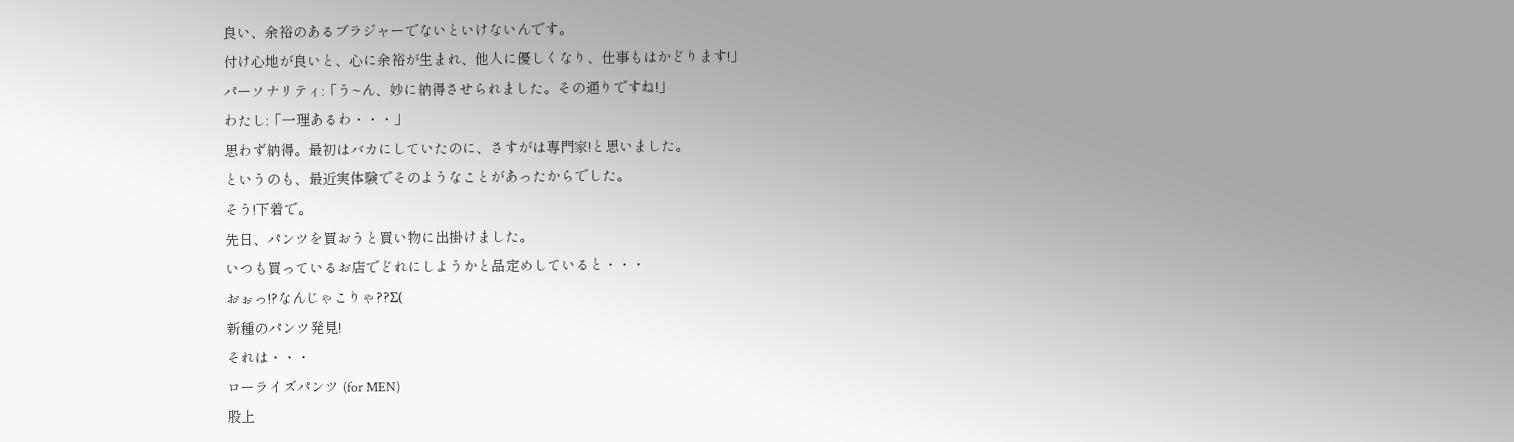良い、余裕のあるブラジャーでないといけないんです。
付け心地が良いと、心に余裕が生まれ、他人に優しくなり、仕事もはかどります!」
パーソナリティ:「う~ん、妙に納得させられました。その通りですね!」
わたし:「一理あるわ・・・」
思わず納得。最初はバカにしていたのに、さすがは専門家!と思いました。
というのも、最近実体験でそのようなことがあったからでした。
そう!下着で。
先日、パンツを買おうと買い物に出掛けました。
いつも買っているお店でどれにしようかと品定めしていると・・・
おぉっ!?なんじゃこりゃ??Σ(
新種のパンツ発見!
それは・・・
ローライズパンツ (for MEN)
股上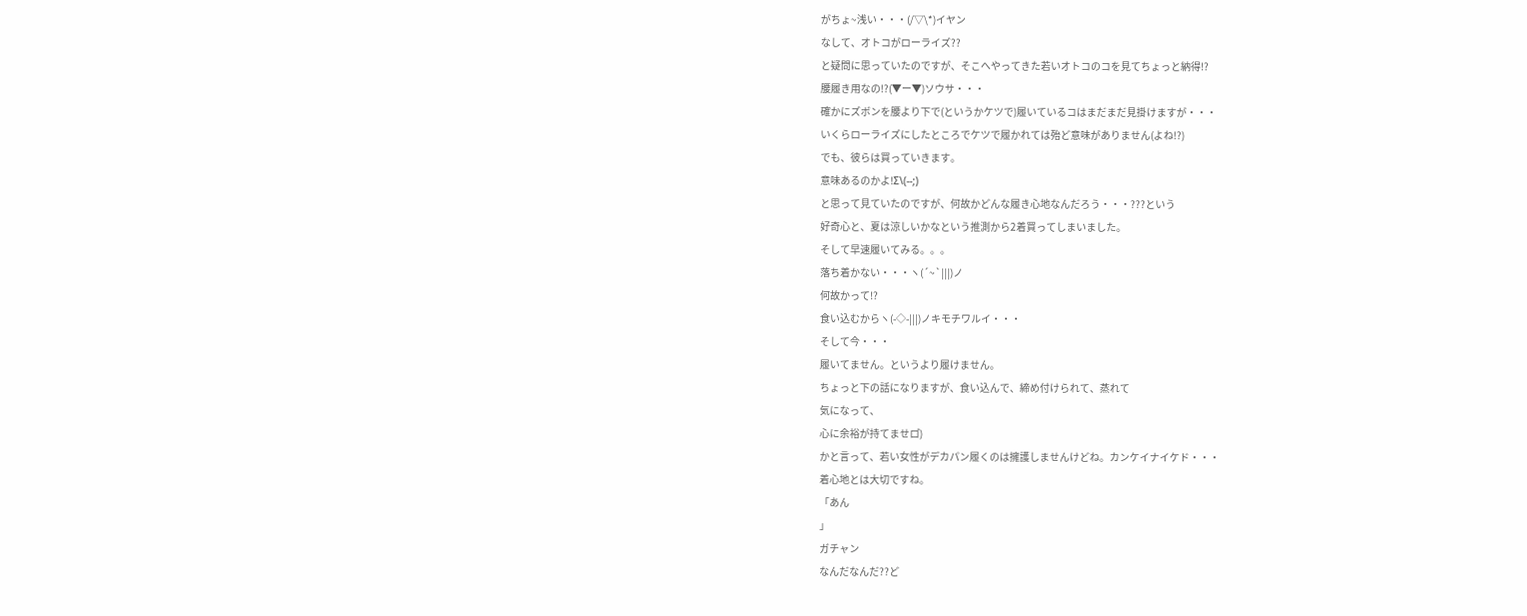がちょ~浅い・・・(/▽\*)イヤン
なして、オトコがローライズ??
と疑問に思っていたのですが、そこへやってきた若いオトコのコを見てちょっと納得!?
腰履き用なの!?(▼ー▼)ソウサ・・・
確かにズボンを腰より下で(というかケツで)履いているコはまだまだ見掛けますが・・・
いくらローライズにしたところでケツで履かれては殆ど意味がありません(よね!?)
でも、彼らは買っていきます。
意味あるのかよ!Σ\(--;)
と思って見ていたのですが、何故かどんな履き心地なんだろう・・・???という
好奇心と、夏は涼しいかなという推測から2着買ってしまいました。
そして早速履いてみる。。。
落ち着かない・・・ヽ(´~`|||)ノ
何故かって!?
食い込むからヽ(-◇-|||)ノキモチワルイ・・・
そして今・・・
履いてません。というより履けません。
ちょっと下の話になりますが、食い込んで、締め付けられて、蒸れて
気になって、
心に余裕が持てませロ゚)
かと言って、若い女性がデカパン履くのは擁護しませんけどね。カンケイナイケド・・・
着心地とは大切ですね。
「あん
」
ガチャン
なんだなんだ??ど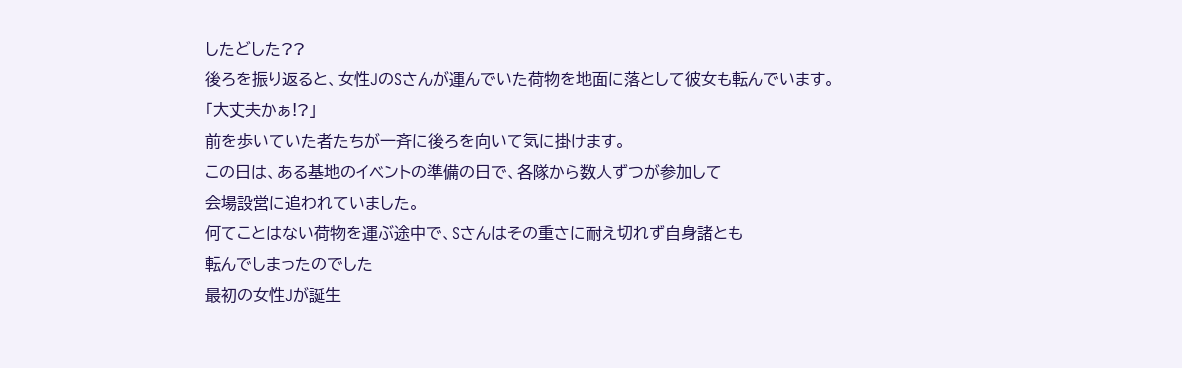したどした??
後ろを振り返ると、女性JのSさんが運んでいた荷物を地面に落として彼女も転んでいます。
「大丈夫かぁ!?」
前を歩いていた者たちが一斉に後ろを向いて気に掛けます。
この日は、ある基地のイベントの準備の日で、各隊から数人ずつが参加して
会場設営に追われていました。
何てことはない荷物を運ぶ途中で、Sさんはその重さに耐え切れず自身諸とも
転んでしまったのでした
最初の女性Jが誕生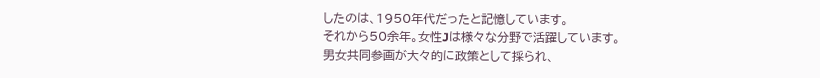したのは、1950年代だったと記憶しています。
それから50余年。女性Jは様々な分野で活躍しています。
男女共同参画が大々的に政策として採られ、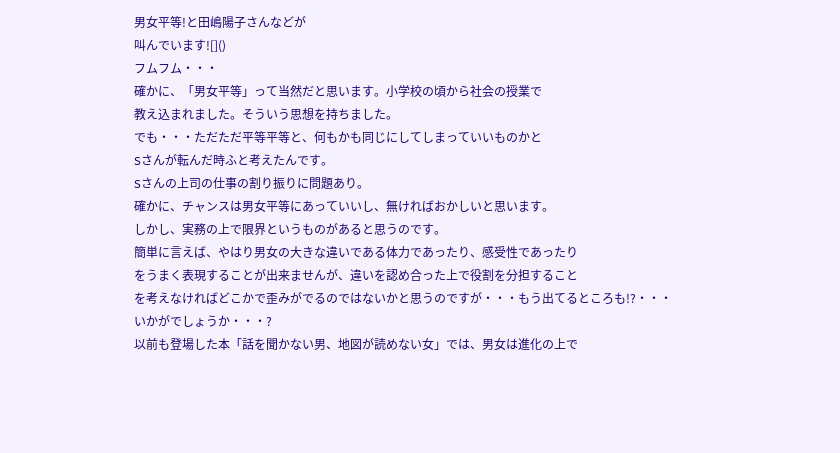男女平等!と田嶋陽子さんなどが
叫んでいます![]()
フムフム・・・
確かに、「男女平等」って当然だと思います。小学校の頃から社会の授業で
教え込まれました。そういう思想を持ちました。
でも・・・ただただ平等平等と、何もかも同じにしてしまっていいものかと
Sさんが転んだ時ふと考えたんです。
Sさんの上司の仕事の割り振りに問題あり。
確かに、チャンスは男女平等にあっていいし、無ければおかしいと思います。
しかし、実務の上で限界というものがあると思うのです。
簡単に言えば、やはり男女の大きな違いである体力であったり、感受性であったり
をうまく表現することが出来ませんが、違いを認め合った上で役割を分担すること
を考えなければどこかで歪みがでるのではないかと思うのですが・・・もう出てるところも!?・・・
いかがでしょうか・・・?
以前も登場した本「話を聞かない男、地図が読めない女」では、男女は進化の上で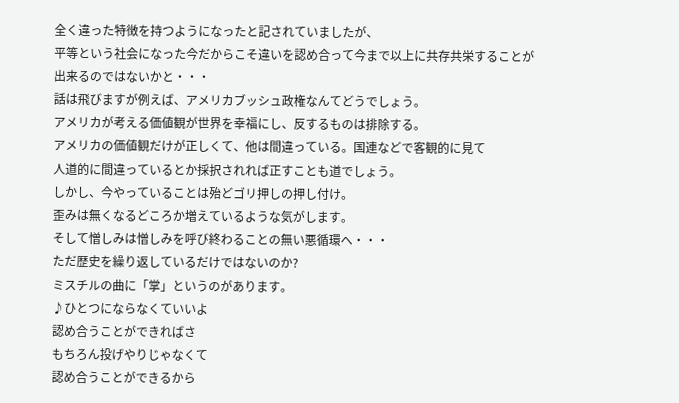全く違った特徴を持つようになったと記されていましたが、
平等という社会になった今だからこそ違いを認め合って今まで以上に共存共栄することが
出来るのではないかと・・・
話は飛びますが例えば、アメリカブッシュ政権なんてどうでしょう。
アメリカが考える価値観が世界を幸福にし、反するものは排除する。
アメリカの価値観だけが正しくて、他は間違っている。国連などで客観的に見て
人道的に間違っているとか採択されれば正すことも道でしょう。
しかし、今やっていることは殆どゴリ押しの押し付け。
歪みは無くなるどころか増えているような気がします。
そして憎しみは憎しみを呼び終わることの無い悪循環へ・・・
ただ歴史を繰り返しているだけではないのか?
ミスチルの曲に「掌」というのがあります。
♪ひとつにならなくていいよ
認め合うことができればさ
もちろん投げやりじゃなくて
認め合うことができるから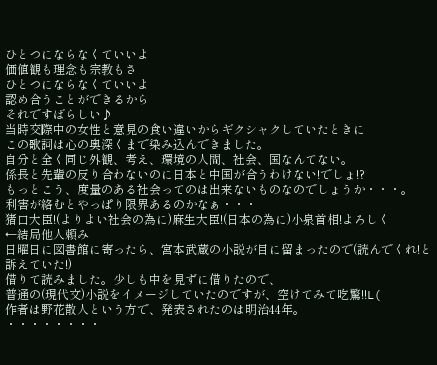ひとつにならなくていいよ
価値観も理念も宗教もさ
ひとつにならなくていいよ
認め合うことができるから
それですばらしい♪
当時交際中の女性と意見の食い違いからギクシャクしていたときに
この歌詞は心の奥深くまで染み込んできました。
自分と全く同じ外観、考え、環境の人間、社会、国なんてない。
係長と先輩の反り合わないのに日本と中国が合うわけない!でしょ!?
もっとこう、度量のある社会ってのは出来ないものなのでしょうか・・・。
利害が絡むとやっぱり限界あるのかなぁ・・・
猪口大臣!(よりよい社会の為に)麻生大臣!(日本の為に)小泉首相!よろしく
←結局他人頼み
日曜日に図書館に寄ったら、宮本武蔵の小説が目に留まったので(読んでくれ!と訴えていた!)
借りて読みました。少しも中を見ずに借りたので、
普通の(現代文)小説をイメージしていたのですが、空けてみて吃驚!!L(
作者は野花散人という方で、発表されたのは明治44年。
・・・・・・・・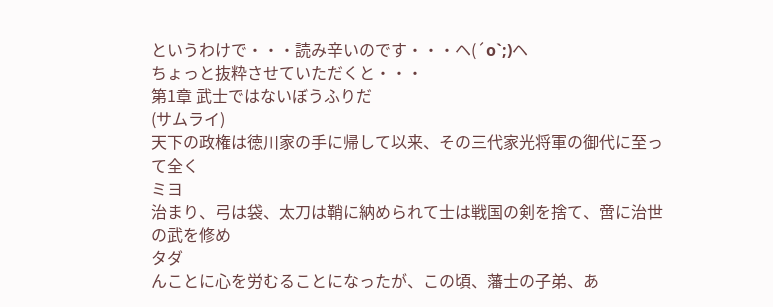というわけで・・・読み辛いのです・・・ヘ(´o`;)ヘ
ちょっと抜粋させていただくと・・・
第1章 武士ではないぼうふりだ
(サムライ)
天下の政権は徳川家の手に帰して以来、その三代家光将軍の御代に至って全く
ミヨ
治まり、弓は袋、太刀は鞘に納められて士は戦国の剣を捨て、啻に治世の武を修め
タダ
んことに心を労むることになったが、この頃、藩士の子弟、あ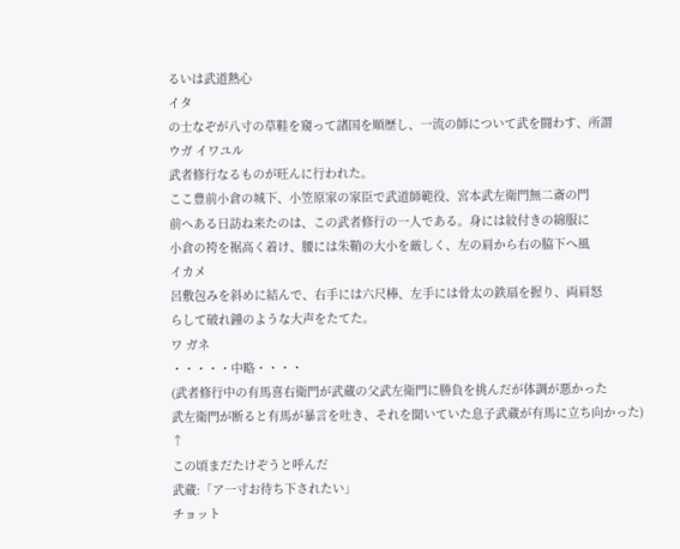るいは武道熱心
イタ
の士なぞが八寸の草鞋を窺って諸国を順歴し、一流の師について武を闘わす、所謂
ウガ イワユル
武者修行なるものが旺んに行われた。
ここ豊前小倉の城下、小笠原家の家臣で武道師範役、宮本武左衛門無二斎の門
前へある日訪ね来たのは、この武者修行の一人である。身には紋付きの綿服に
小倉の袴を裾高く着け、腰には朱鞘の大小を厳しく、左の肩から右の脇下へ風
イカメ
呂敷包みを斜めに結んで、右手には六尺棒、左手には骨太の鉄扇を握り、両肩怒
らして破れ鐘のような大声をたてた。
ワ ガネ
・・・・・中略・・・・
(武者修行中の有馬喜右衛門が武蔵の父武左衛門に勝負を挑んだが体調が悪かった
武左衛門が断ると有馬が暴言を吐き、それを聞いていた息子武蔵が有馬に立ち向かった)
↑
この頃まだたけぞうと呼んだ
武蔵:「ア一寸お待ち下されたい」
チョット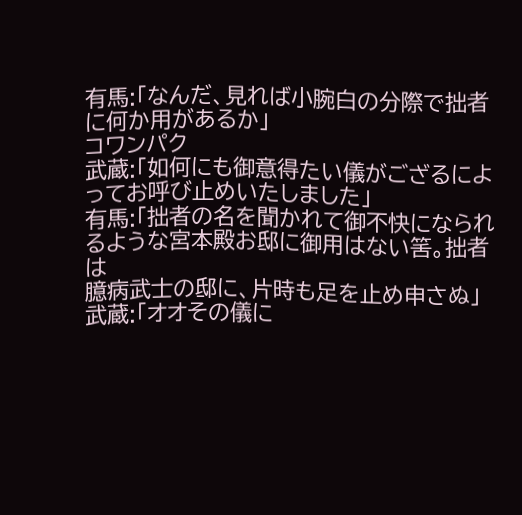有馬:「なんだ、見れば小腕白の分際で拙者に何か用があるか」
コワンパク
武蔵:「如何にも御意得たい儀がござるによってお呼び止めいたしました」
有馬:「拙者の名を聞かれて御不快になられるような宮本殿お邸に御用はない筈。拙者は
臆病武士の邸に、片時も足を止め申さぬ」
武蔵:「オオその儀に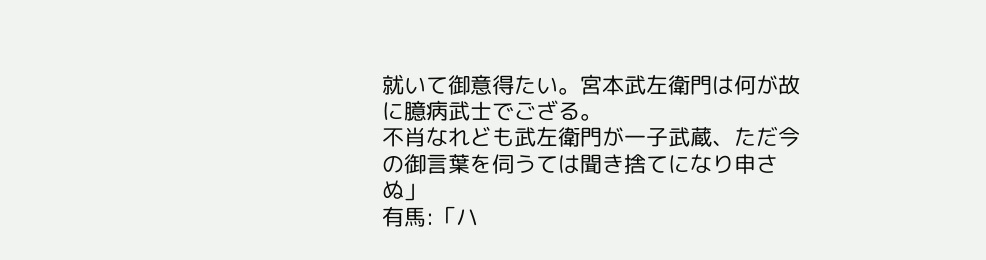就いて御意得たい。宮本武左衛門は何が故に臆病武士でござる。
不肖なれども武左衛門が一子武蔵、ただ今の御言葉を伺うては聞き捨てになり申さぬ」
有馬:「ハ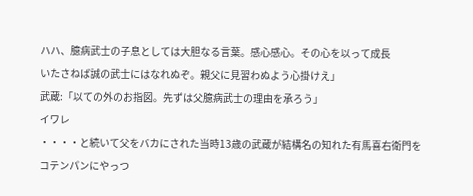ハハ、臆病武士の子息としては大胆なる言葉。感心感心。その心を以って成長
いたさねば誠の武士にはなれぬぞ。親父に見習わぬよう心掛けえ」
武蔵:「以ての外のお指図。先ずは父臆病武士の理由を承ろう」
イワレ
・・・・と続いて父をバカにされた当時13歳の武蔵が結構名の知れた有馬喜右衛門を
コテンパンにやっつ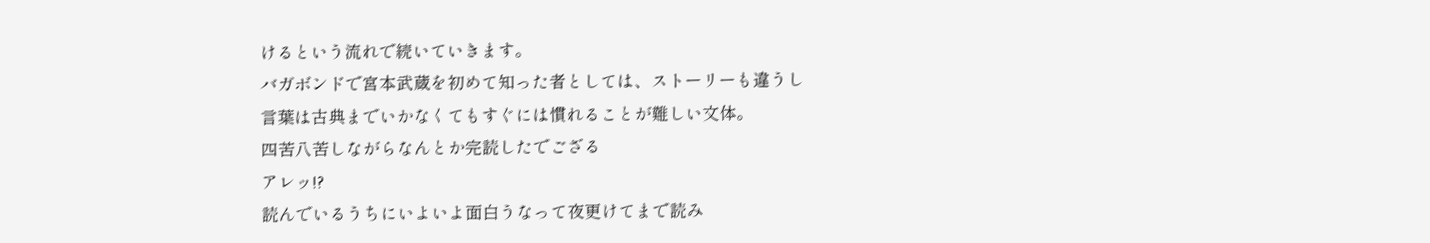けるという流れで続いていきます。
バガボンドで宮本武蔵を初めて知った者としては、ストーリーも違うし
言葉は古典までいかなくてもすぐには慣れることが難しい文体。
四苦八苦しながらなんとか完読したでござる
アレッ!?
読んでいるうちにいよいよ面白うなって夜更けてまで読み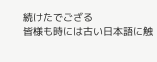続けたでござる
皆様も時には古い日本語に触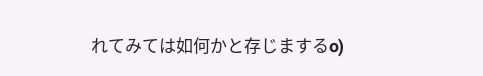れてみては如何かと存じまするo)